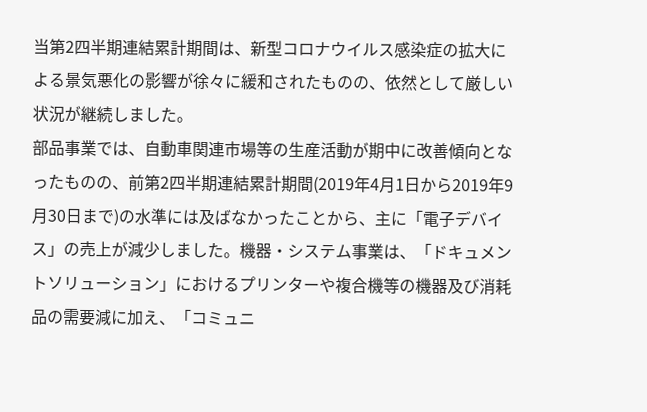当第2四半期連結累計期間は、新型コロナウイルス感染症の拡大による景気悪化の影響が徐々に緩和されたものの、依然として厳しい状況が継続しました。
部品事業では、自動車関連市場等の生産活動が期中に改善傾向となったものの、前第2四半期連結累計期間(2019年4月1日から2019年9月30日まで)の水準には及ばなかったことから、主に「電子デバイス」の売上が減少しました。機器・システム事業は、「ドキュメントソリューション」におけるプリンターや複合機等の機器及び消耗品の需要減に加え、「コミュニ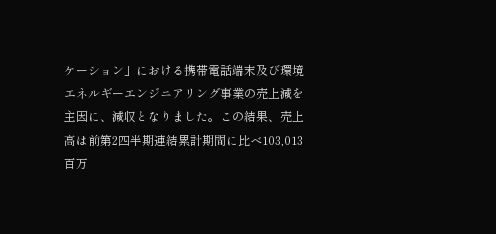ケーション」における携帯電話端末及び環境エネルギーエンジニアリング事業の売上減を主因に、減収となりました。この結果、売上高は前第2四半期連結累計期間に比べ103,013百万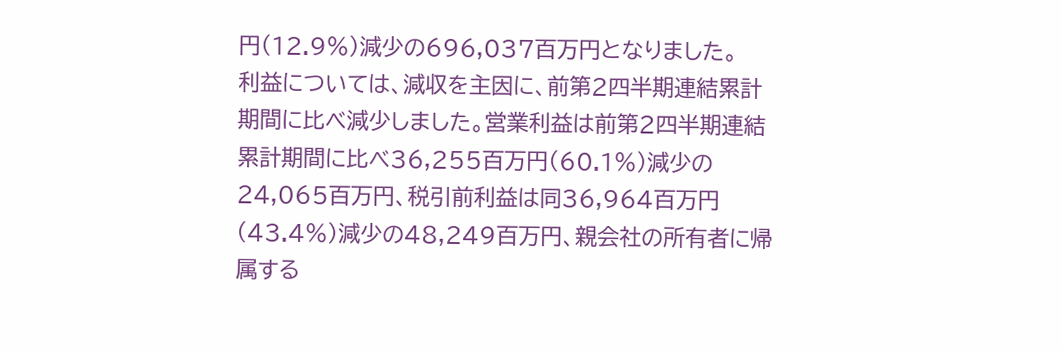円(12.9%)減少の696,037百万円となりました。
利益については、減収を主因に、前第2四半期連結累計期間に比べ減少しました。営業利益は前第2四半期連結累計期間に比べ36,255百万円(60.1%)減少の24,065百万円、税引前利益は同36,964百万円(43.4%)減少の48,249百万円、親会社の所有者に帰属する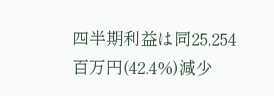四半期利益は同25,254百万円(42.4%)減少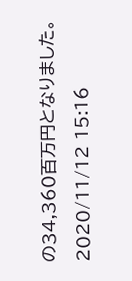の34,360百万円となりました。
2020/11/12 15:16